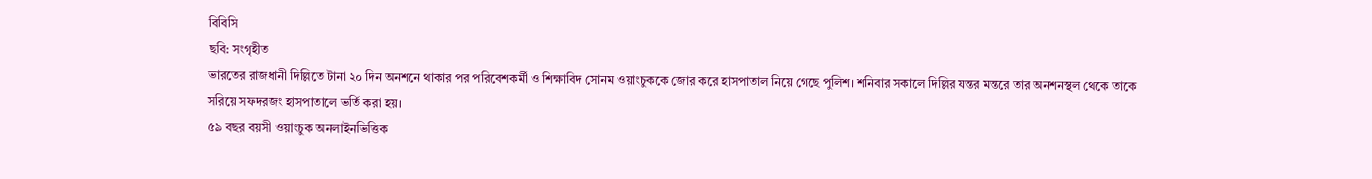বিবিসি
ছবি: সংগৃহীত
ভারতের রাজধানী দিল্লিতে টানা ২০ দিন অনশনে থাকার পর পরিবেশকর্মী ও শিক্ষাবিদ সোনম ওয়াংচুককে জোর করে হাসপাতাল নিয়ে গেছে পুলিশ। শনিবার সকালে দিল্লির যন্তর মন্তরে তার অনশনস্থল থেকে তাকে সরিয়ে সফদরজং হাসপাতালে ভর্তি করা হয়।
৫৯ বছর বয়সী ওয়াংচুক অনলাইনভিত্তিক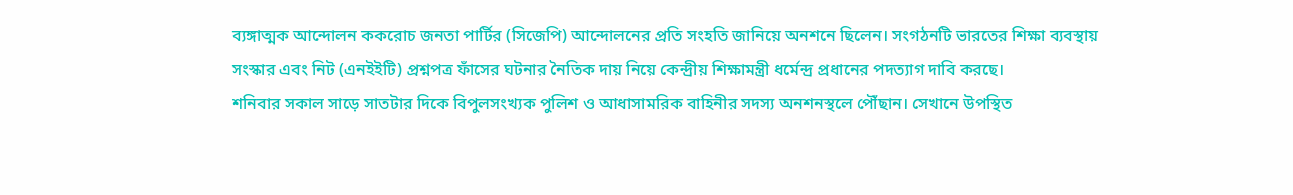ব্যঙ্গাত্মক আন্দোলন ককরোচ জনতা পার্টির (সিজেপি) আন্দোলনের প্রতি সংহতি জানিয়ে অনশনে ছিলেন। সংগঠনটি ভারতের শিক্ষা ব্যবস্থায় সংস্কার এবং নিট (এনইইটি) প্রশ্নপত্র ফাঁসের ঘটনার নৈতিক দায় নিয়ে কেন্দ্রীয় শিক্ষামন্ত্রী ধর্মেন্দ্র প্রধানের পদত্যাগ দাবি করছে।
শনিবার সকাল সাড়ে সাতটার দিকে বিপুলসংখ্যক পুলিশ ও আধাসামরিক বাহিনীর সদস্য অনশনস্থলে পৌঁছান। সেখানে উপস্থিত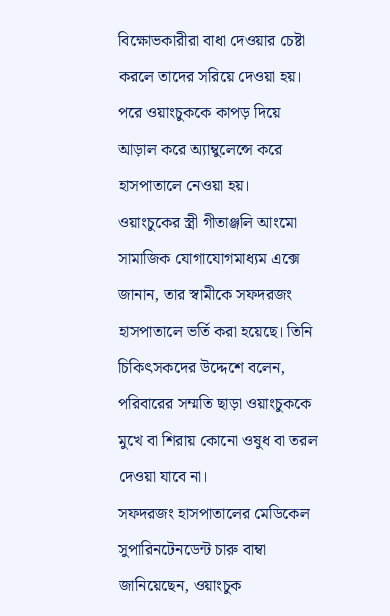বিক্ষোভকারীরা বাধা দেওয়ার চেষ্টা করলে তাদের সরিয়ে দেওয়া হয়। পরে ওয়াংচুককে কাপড় দিয়ে আড়াল করে অ্যাম্বুলেন্সে করে হাসপাতালে নেওয়া হয়।
ওয়াংচুকের স্ত্রী গীতাঞ্জলি আংমো সামাজিক যোগাযোগমাধ্যম এক্সে জানান, তার স্বামীকে সফদরজং হাসপাতালে ভর্তি করা হয়েছে। তিনি চিকিৎসকদের উদ্দেশে বলেন, পরিবারের সম্মতি ছাড়া ওয়াংচুককে মুখে বা শিরায় কোনো ওষুধ বা তরল দেওয়া যাবে না।
সফদরজং হাসপাতালের মেডিকেল সুপারিনটেনডেন্ট চারু বাম্বা জানিয়েছেন, ওয়াংচুক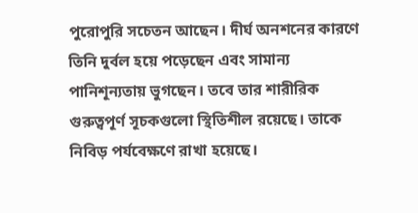পুরোপুরি সচেতন আছেন। দীর্ঘ অনশনের কারণে তিনি দুর্বল হয়ে পড়েছেন এবং সামান্য পানিশূন্যতায় ভুগছেন। তবে তার শারীরিক গুরুত্বপূর্ণ সূচকগুলো স্থিতিশীল রয়েছে। তাকে নিবিড় পর্যবেক্ষণে রাখা হয়েছে।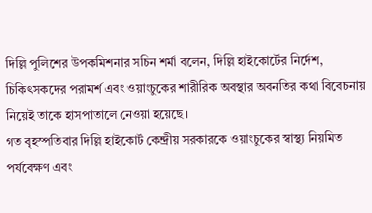দিল্লি পুলিশের উপকমিশনার সচিন শর্মা বলেন, দিল্লি হাইকোর্টের নির্দেশ, চিকিৎসকদের পরামর্শ এবং ওয়াংচুকের শারীরিক অবস্থার অবনতির কথা বিবেচনায় নিয়েই তাকে হাসপাতালে নেওয়া হয়েছে।
গত বৃহস্পতিবার দিল্লি হাইকোর্ট কেন্দ্রীয় সরকারকে ওয়াংচুকের স্বাস্থ্য নিয়মিত পর্যবেক্ষণ এবং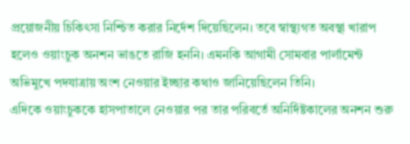প্রয়োজনীয় চিকিৎসা নিশ্চিত করার নির্দেশ দিয়েছিলেন। তবে স্বাস্থ্যগত অবস্থা খারাপ হলেও ওয়াংচুক অনশন ভাঙতে রাজি হননি। এমনকি আগামী সোমবার পার্লামেন্ট অভিমুখে পদযাত্রায় অংশ নেওয়ার ইচ্ছার কথাও জানিয়েছিলেন তিনি।
এদিকে ওয়াংচুককে হাসপাতালে নেওয়ার পর তার পরিবর্তে অনির্দিষ্টকালের অনশন শুরু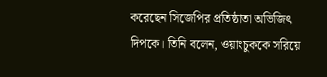করেছেন সিজেপির প্রতিষ্ঠাতা অভিজিৎ দিপকে। তিনি বলেন, ওয়াংচুককে সরিয়ে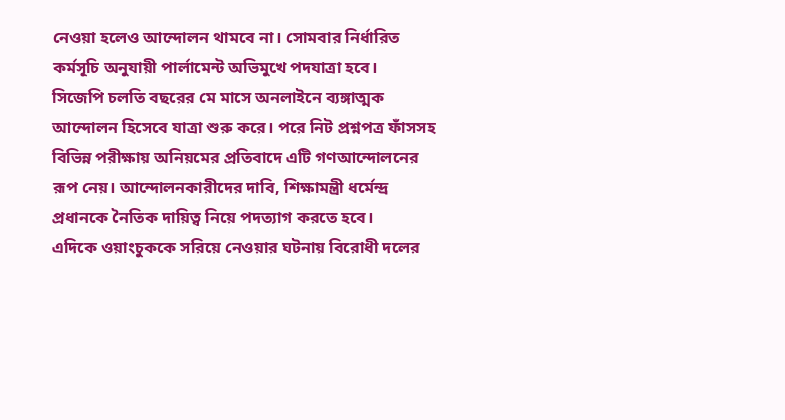নেওয়া হলেও আন্দোলন থামবে না। সোমবার নির্ধারিত কর্মসূচি অনুযায়ী পার্লামেন্ট অভিমুখে পদযাত্রা হবে।
সিজেপি চলতি বছরের মে মাসে অনলাইনে ব্যঙ্গাত্মক আন্দোলন হিসেবে যাত্রা শুরু করে। পরে নিট প্রশ্নপত্র ফাঁসসহ বিভিন্ন পরীক্ষায় অনিয়মের প্রতিবাদে এটি গণআন্দোলনের রূপ নেয়। আন্দোলনকারীদের দাবি, শিক্ষামন্ত্রী ধর্মেন্দ্র প্রধানকে নৈতিক দায়িত্ব নিয়ে পদত্যাগ করতে হবে।
এদিকে ওয়াংচুককে সরিয়ে নেওয়ার ঘটনায় বিরোধী দলের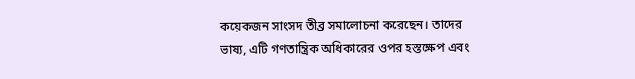কয়েকজন সাংসদ তীব্র সমালোচনা করেছেন। তাদের ভাষ্য, এটি গণতান্ত্রিক অধিকারের ওপর হস্তক্ষেপ এবং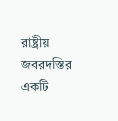রাষ্ট্রীয় জবরদস্তির একটি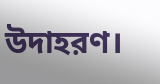উদাহরণ।